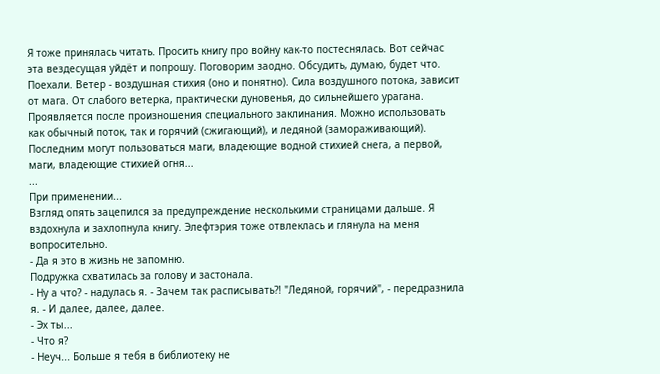Я тоже принялась читать. Просить книгу про войну как-то постеснялась. Вот сейчас эта вездесущая уйдёт и попрошу. Поговорим заодно. Обсудить, думаю, будет что.
Поехали. Ветер - воздушная стихия (оно и понятно). Сила воздушного потока, зависит от мага. От слабого ветерка, практически дуновенья, до сильнейшего урагана. Проявляется после произношения специального заклинания. Можно использовать как обычный поток, так и горячий (сжигающий), и ледяной (замораживающий). Последним могут пользоваться маги, владеющие водной стихией снега, а первой, маги, владеющие стихией огня...
...
При применении...
Взгляд опять зацепился за предупреждение несколькими страницами дальше. Я вздохнула и захлопнула книгу. Элефтэрия тоже отвлеклась и глянула на меня вопросительно.
- Да я это в жизнь не запомню.
Подружка схватилась за голову и застонала.
- Ну а что? - надулась я. - Зачем так расписывать?! "Ледяной, горячий", - передразнила я. - И далее, далее, далее.
- Эх ты...
- Что я?
- Неуч... Больше я тебя в библиотеку не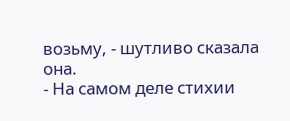возьму, - шутливо сказала она.
- На самом деле стихии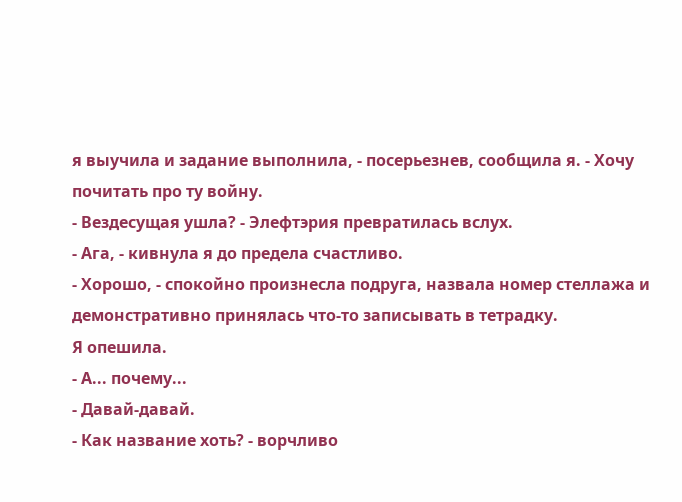я выучила и задание выполнила, - посерьезнев, сообщила я. - Хочу почитать про ту войну.
- Вездесущая ушла? - Элефтэрия превратилась вслух.
- Ага, - кивнула я до предела счастливо.
- Хорошо, - спокойно произнесла подруга, назвала номер стеллажа и демонстративно принялась что-то записывать в тетрадку.
Я опешила.
- А... почему...
- Давай-давай.
- Как название хоть? - ворчливо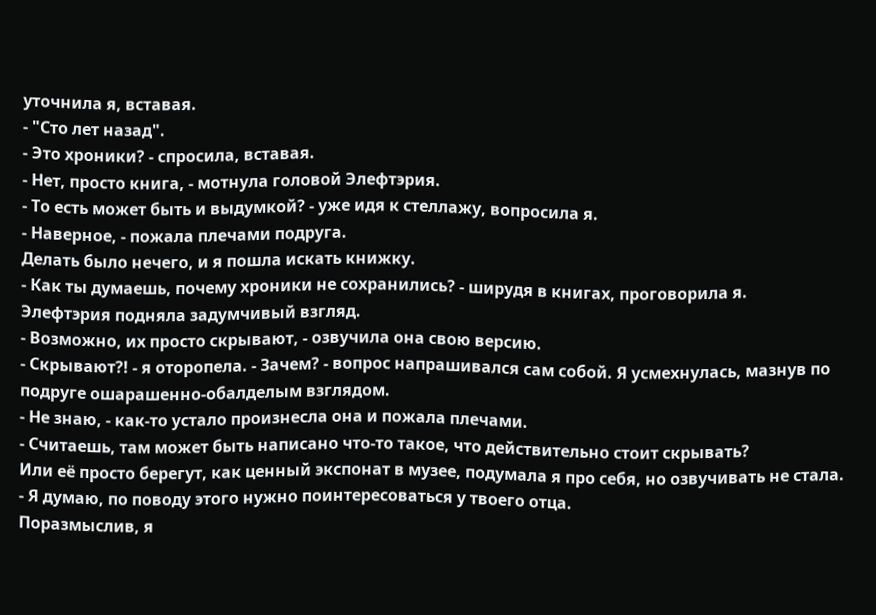уточнила я, вставая.
- "Сто лет назад".
- Это хроники? - спросила, вставая.
- Нет, просто книга, - мотнула головой Элефтэрия.
- То есть может быть и выдумкой? - уже идя к стеллажу, вопросила я.
- Наверное, - пожала плечами подруга.
Делать было нечего, и я пошла искать книжку.
- Как ты думаешь, почему хроники не сохранились? - ширудя в книгах, проговорила я.
Элефтэрия подняла задумчивый взгляд.
- Возможно, их просто скрывают, - озвучила она свою версию.
- Скрывают?! - я оторопела. - Зачем? - вопрос напрашивался сам собой. Я усмехнулась, мазнув по подруге ошарашенно-обалделым взглядом.
- Не знаю, - как-то устало произнесла она и пожала плечами.
- Считаешь, там может быть написано что-то такое, что действительно стоит скрывать?
Или её просто берегут, как ценный экспонат в музее, подумала я про себя, но озвучивать не стала.
- Я думаю, по поводу этого нужно поинтересоваться у твоего отца.
Поразмыслив, я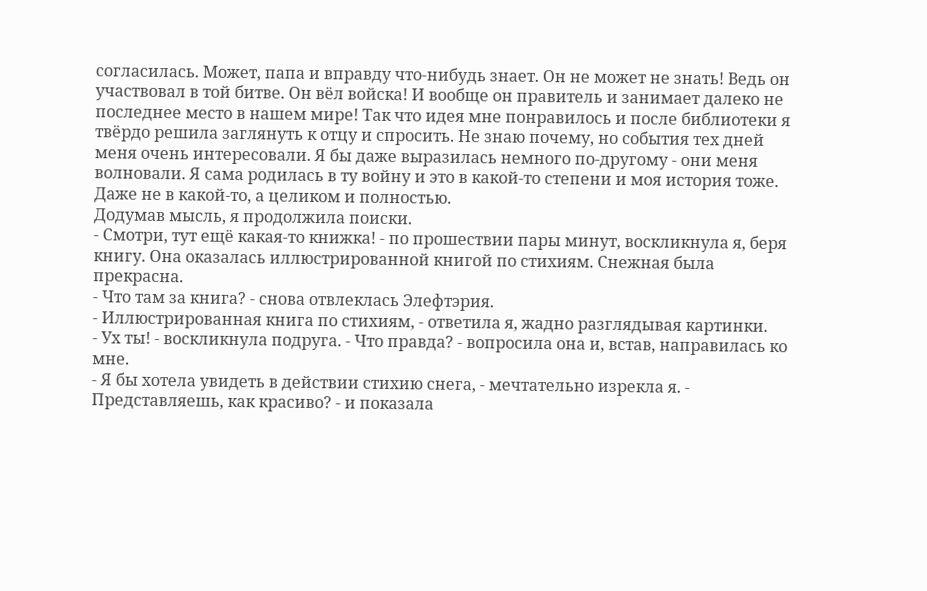согласилась. Может, папа и вправду что-нибудь знает. Он не может не знать! Ведь он участвовал в той битве. Он вёл войска! И вообще он правитель и занимает далеко не последнее место в нашем мире! Так что идея мне понравилось и после библиотеки я твёрдо решила заглянуть к отцу и спросить. Не знаю почему, но события тех дней меня очень интересовали. Я бы даже выразилась немного по-другому - они меня волновали. Я сама родилась в ту войну и это в какой-то степени и моя история тоже. Даже не в какой-то, а целиком и полностью.
Додумав мысль, я продолжила поиски.
- Смотри, тут ещё какая-то книжка! - по прошествии пары минут, воскликнула я, беря книгу. Она оказалась иллюстрированной книгой по стихиям. Снежная была прекрасна.
- Что там за книга? - снова отвлеклась Элефтэрия.
- Иллюстрированная книга по стихиям, - ответила я, жадно разглядывая картинки.
- Ух ты! - воскликнула подруга. - Что правда? - вопросила она и, встав, направилась ко мне.
- Я бы хотела увидеть в действии стихию снега, - мечтательно изрекла я. - Представляешь, как красиво? - и показала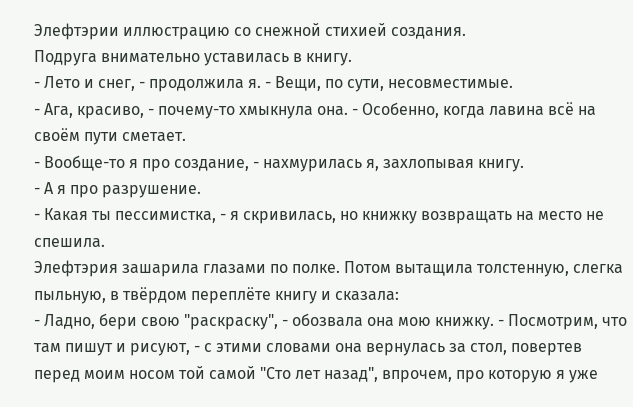Элефтэрии иллюстрацию со снежной стихией создания.
Подруга внимательно уставилась в книгу.
- Лето и снег, - продолжила я. - Вещи, по сути, несовместимые.
- Ага, красиво, - почему-то хмыкнула она. - Особенно, когда лавина всё на своём пути сметает.
- Вообще-то я про создание, - нахмурилась я, захлопывая книгу.
- А я про разрушение.
- Какая ты пессимистка, - я скривилась, но книжку возвращать на место не спешила.
Элефтэрия зашарила глазами по полке. Потом вытащила толстенную, слегка пыльную, в твёрдом переплёте книгу и сказала:
- Ладно, бери свою "раскраску", - обозвала она мою книжку. - Посмотрим, что там пишут и рисуют, - с этими словами она вернулась за стол, повертев перед моим носом той самой "Сто лет назад", впрочем, про которую я уже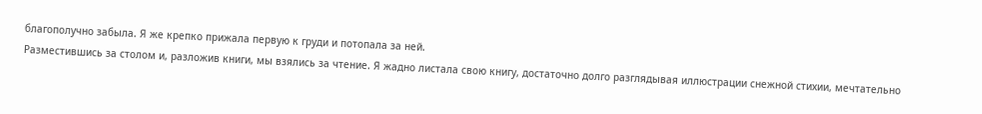благополучно забыла. Я же крепко прижала первую к груди и потопала за ней.
Разместившись за столом и, разложив книги, мы взялись за чтение. Я жадно листала свою книгу, достаточно долго разглядывая иллюстрации снежной стихии, мечтательно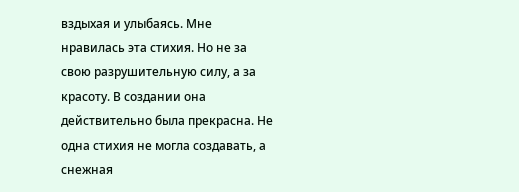вздыхая и улыбаясь. Мне нравилась эта стихия. Но не за свою разрушительную силу, а за красоту. В создании она действительно была прекрасна. Не одна стихия не могла создавать, а снежная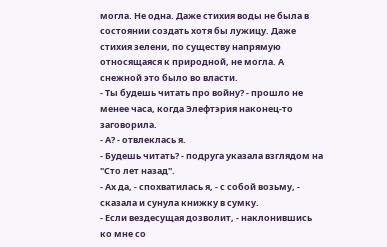могла. Не одна. Даже стихия воды не была в состоянии создать хотя бы лужицу. Даже стихия зелени, по существу напрямую относящаяся к природной, не могла. А снежной это было во власти.
- Ты будешь читать про войну? - прошло не менее часа, когда Элефтэрия наконец-то заговорила.
- А? - отвлеклась я.
- Будешь читать? - подруга указала взглядом на "Сто лет назад".
- Ах да, - спохватилась я, - с собой возьму, - сказала и сунула книжку в сумку.
- Если вездесущая дозволит, - наклонившись ко мне со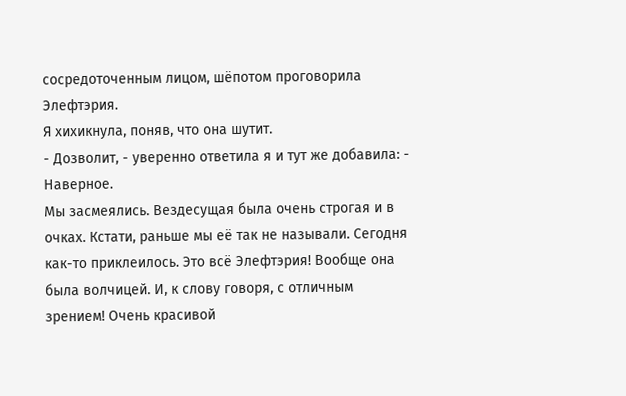сосредоточенным лицом, шёпотом проговорила Элефтэрия.
Я хихикнула, поняв, что она шутит.
- Дозволит, - уверенно ответила я и тут же добавила: - Наверное.
Мы засмеялись. Вездесущая была очень строгая и в очках. Кстати, раньше мы её так не называли. Сегодня как-то приклеилось. Это всё Элефтэрия! Вообще она была волчицей. И, к слову говоря, с отличным зрением! Очень красивой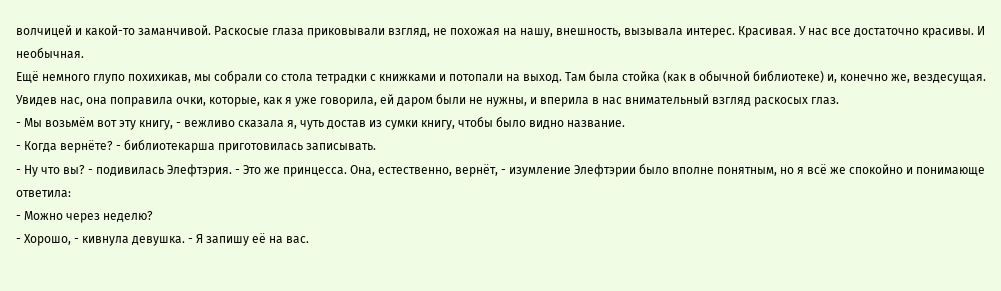волчицей и какой-то заманчивой. Раскосые глаза приковывали взгляд, не похожая на нашу, внешность, вызывала интерес. Красивая. У нас все достаточно красивы. И необычная.
Ещё немного глупо похихикав, мы собрали со стола тетрадки с книжками и потопали на выход. Там была стойка (как в обычной библиотеке) и, конечно же, вездесущая.
Увидев нас, она поправила очки, которые, как я уже говорила, ей даром были не нужны, и вперила в нас внимательный взгляд раскосых глаз.
- Мы возьмём вот эту книгу, - вежливо сказала я, чуть достав из сумки книгу, чтобы было видно название.
- Когда вернёте? - библиотекарша приготовилась записывать.
- Ну что вы? - подивилась Элефтэрия. - Это же принцесса. Она, естественно, вернёт, - изумление Элефтэрии было вполне понятным, но я всё же спокойно и понимающе ответила:
- Можно через неделю?
- Хорошо, - кивнула девушка. - Я запишу её на вас.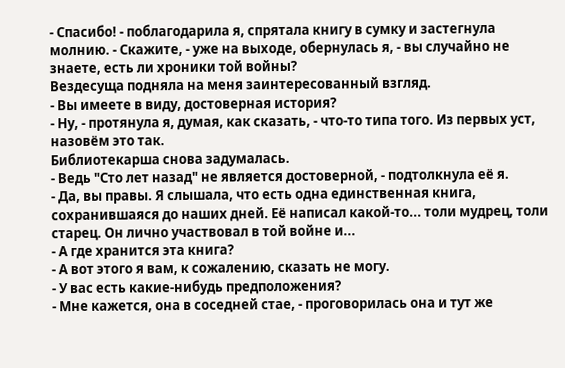- Спасибо! - поблагодарила я, спрятала книгу в сумку и застегнула молнию. - Скажите, - уже на выходе, обернулась я, - вы случайно не знаете, есть ли хроники той войны?
Вездесуща подняла на меня заинтересованный взгляд.
- Вы имеете в виду, достоверная история?
- Ну, - протянула я, думая, как сказать, - что-то типа того. Из первых уст, назовём это так.
Библиотекарша снова задумалась.
- Ведь "Сто лет назад" не является достоверной, - подтолкнула её я.
- Да, вы правы. Я слышала, что есть одна единственная книга, сохранившаяся до наших дней. Её написал какой-то... толи мудрец, толи старец. Он лично участвовал в той войне и...
- А где хранится эта книга?
- А вот этого я вам, к сожалению, сказать не могу.
- У вас есть какие-нибудь предположения?
- Мне кажется, она в соседней стае, - проговорилась она и тут же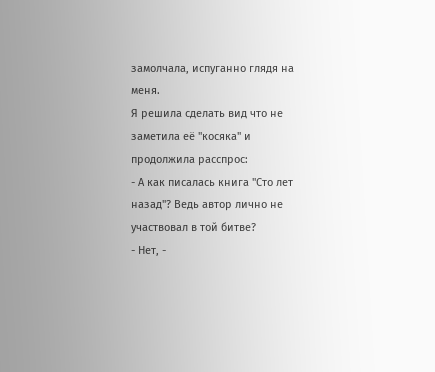замолчала, испуганно глядя на меня.
Я решила сделать вид что не заметила её "косяка" и продолжила расспрос:
- А как писалась книга "Сто лет назад"? Ведь автор лично не участвовал в той битве?
- Нет, -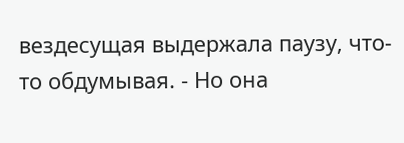вездесущая выдержала паузу, что-то обдумывая. - Но она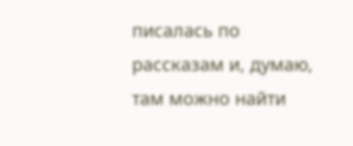писалась по рассказам и, думаю, там можно найти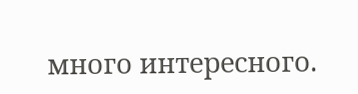много интересного.